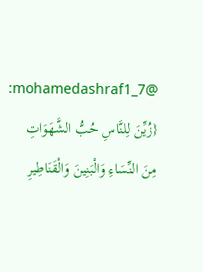@mohamedashraf1_7: {زُيِّنَ لِلنَّاسِ حُبُّ الشَّهَوَاتِ مِنَ النِّسَاءِ وَالْبَنِينَ وَالْقَنَاطِيرِ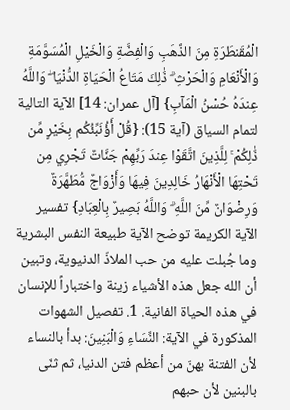الْمُقَنطَرَةِ مِنَ الذَّهَبِ وَالْفِضَّةِ وَالْخَيْلِ الْمُسَوَّمَةِ وَالْأَنْعَامِ وَالْحَرْثِ ۗ ذَٰلِكَ مَتَاعُ الْحَيَاةِ الدُّنْيَا ۖ وَاللَّهُ عِندَهُ حُسْنُ الْمَآبِ} [آل عمران: 14] الآية التالية لتمام السياق (آية 15): {قُلْ أَؤُنَبِّئُكُم بِخَيْرٍ مِّن ذَٰلِكُمْ ۚ لِلَّذِينَ اتَّقَوْا عِندَ رَبِّهِمْ جَنَّاتٌ تَجْرِي مِن تَحْتِهَا الْأَنْهَارُ خَالِدِينَ فِيهَا وَأَزْوَاجٌ مُّطَهَّرَةٌ وَرِضْوَانٌ مِّنَ اللَّهِ ۗ وَاللَّهُ بَصِيرٌ بِالْعِبَادِ} تفسير الآية الكريمة توضح الآية طبيعة النفس البشرية وما جُبلت عليه من حب الملاذّ الدنيوية، وتبين أن الله جعل هذه الأشياء زينة واختباراً للإنسان في هذه الحياة الفانية. 1. تفصيل الشهوات المذكورة في الآية: النِّسَاءِ وَالْبَنِينَ: بدأ بالنساء لأن الفتنة بهنّ من أعظم فتن الدنيا، ثم ثنّى بالبنين لأن حبهم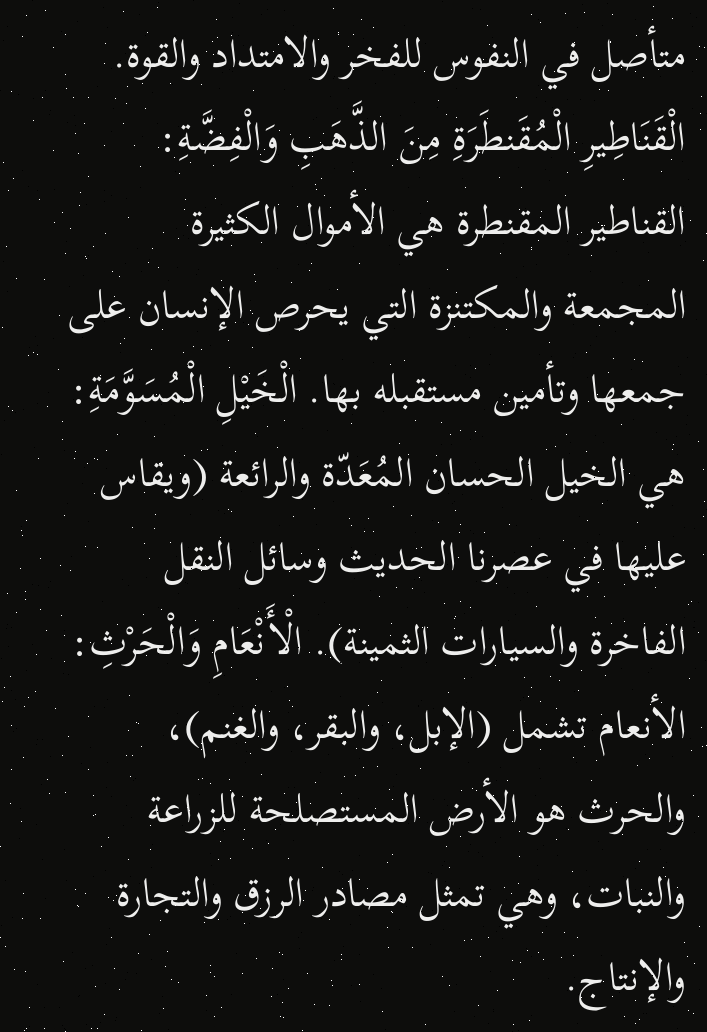متأصل في النفوس للفخر والامتداد والقوة. الْقَنَاطِيرِ الْمُقَنطَرَةِ مِنَ الذَّهَبِ وَالْفِضَّةِ: القناطير المقنطرة هي الأموال الكثيرة المجمعة والمكتنزة التي يحرص الإنسان على جمعها وتأمين مستقبله بها. الْخَيْلِ الْمُسَوَّمَةِ: هي الخيل الحسان المُعَدّة والرائعة (ويقاس عليها في عصرنا الحديث وسائل النقل الفاخرة والسيارات الثمينة). الْأَنْعَامِ وَالْحَرْثِ: الأنعام تشمل (الإبل، والبقر، والغنم)، والحرث هو الأرض المستصلحة للزراعة والنبات، وهي تمثل مصادر الرزق والتجارة والإنتاج.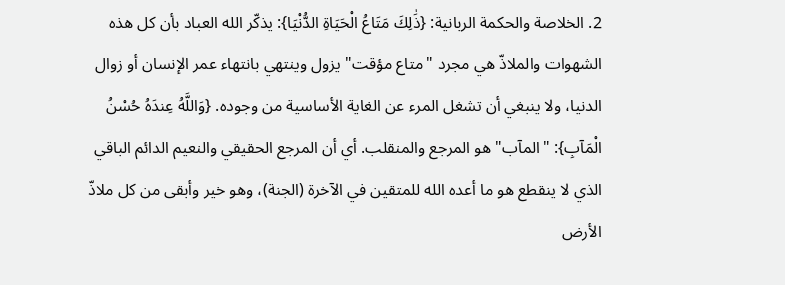2. الخلاصة والحكمة الربانية: {ذَٰلِكَ مَتَاعُ الْحَيَاةِ الدُّنْيَا}: يذكّر الله العباد بأن كل هذه الشهوات والملاذّ هي مجرد "متاع مؤقت" يزول وينتهي بانتهاء عمر الإنسان أو زوال الدنيا، ولا ينبغي أن تشغل المرء عن الغاية الأساسية من وجوده. {وَاللَّهُ عِندَهُ حُسْنُ الْمَآبِ}: "المآب" هو المرجع والمنقلب. أي أن المرجع الحقيقي والنعيم الدائم الباقي الذي لا ينقطع هو ما أعده الله للمتقين في الآخرة (الجنة)، وهو خير وأبقى من كل ملاذّ الأرض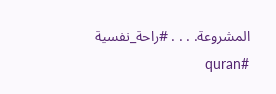المشروعة. . . . #راحة_نفسية #quran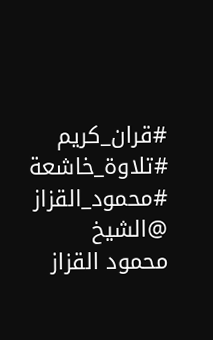#قران_كريم #تلاوة_خاشعة #محمود_القزاز @الشيخ محمود القزاز